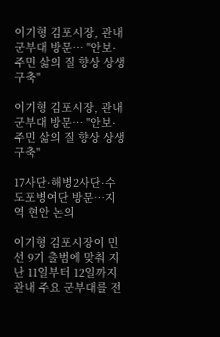이기형 김포시장, 관내 군부대 방문… "안보·주민 삶의 질 향상 상생 구축"

이기형 김포시장, 관내 군부대 방문… "안보·주민 삶의 질 향상 상생 구축"

17사단·해병2사단·수도포병여단 방문…지역 현안 논의

이기형 김포시장이 민선 9기 출범에 맞춰 지난 11일부터 12일까지 관내 주요 군부대를 전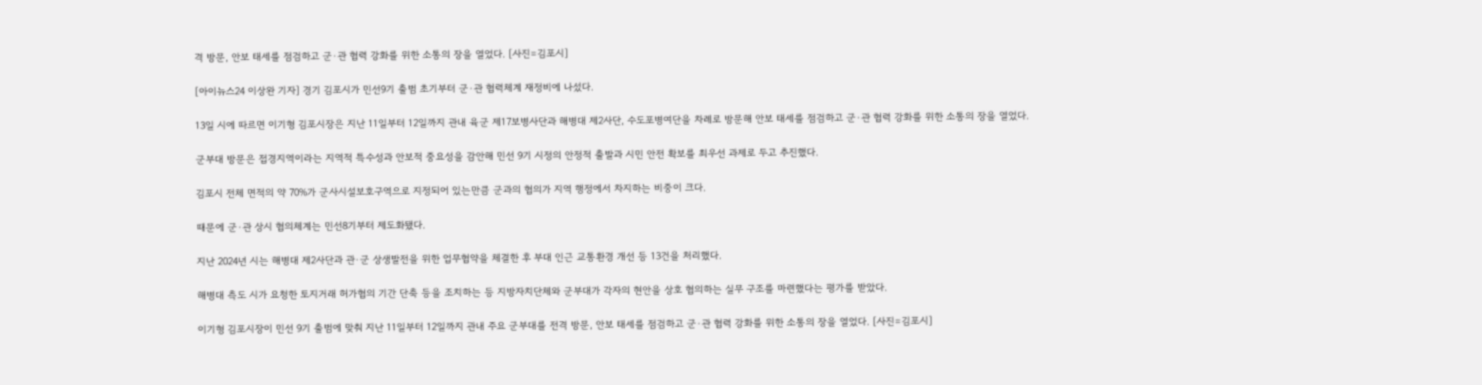격 방문, 안보 태세를 점검하고 군·관 협력 강화를 위한 소통의 장을 열었다. [사진=김포시]

[아이뉴스24 이상완 기자] 경기 김포시가 민선9기 출범 초기부터 군·관 협력체계 재정비에 나섰다.

13일 시에 따르면 이기형 김포시장은 지난 11일부터 12일까지 관내 육군 제17보병사단과 해병대 제2사단, 수도포병여단을 차례로 방문해 안보 태세를 점검하고 군·관 협력 강화를 위한 소통의 장을 열었다.

군부대 방문은 접경지역이라는 지역적 특수성과 안보적 중요성을 감안해 민선 9기 시정의 안정적 출발과 시민 안전 확보를 최우선 과제로 두고 추진했다.

김포시 전체 면적의 약 70%가 군사시설보호구역으로 지정되어 있는만큼 군과의 협의가 지역 행정에서 차지하는 비중이 크다.

때문에 군·관 상시 협의체계는 민선8기부터 제도화됐다.

지난 2024년 시는 해병대 제2사단과 관·군 상생발전을 위한 업무협약을 체결한 후 부대 인근 교통환경 개선 등 13건을 처리했다.

해병대 측도 시가 요청한 토지거래 허가협의 기간 단축 등을 조치하는 등 지방자치단체와 군부대가 각자의 현안을 상호 협의하는 실무 구조를 마련했다는 평가를 받았다.

이기형 김포시장이 민선 9기 출범에 맞춰 지난 11일부터 12일까지 관내 주요 군부대를 전격 방문, 안보 태세를 점검하고 군·관 협력 강화를 위한 소통의 장을 열었다. [사진=김포시]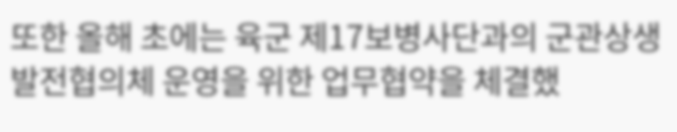또한 올해 초에는 육군 제17보병사단과의 군관상생발전협의체 운영을 위한 업무협약을 체결했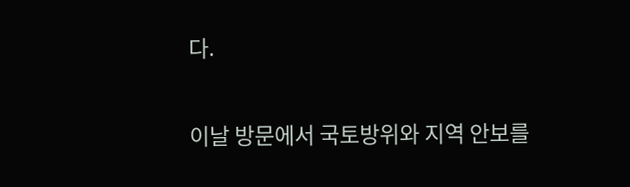다.

이날 방문에서 국토방위와 지역 안보를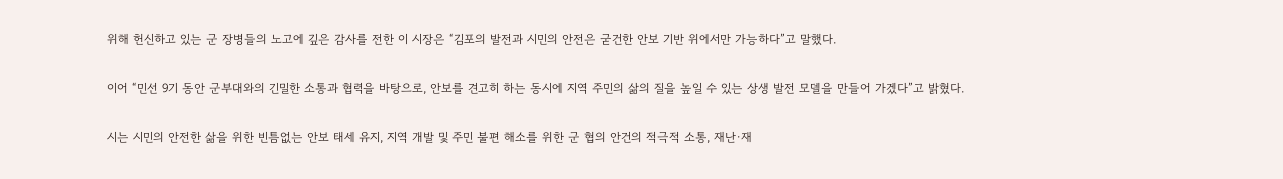위해 헌신하고 있는 군 장병들의 노고에 깊은 감사를 전한 이 시장은 “김포의 발전과 시민의 안전은 굳건한 안보 기반 위에서만 가능하다”고 말했다.

이어 “민선 9기 동안 군부대와의 긴밀한 소통과 협력을 바탕으로, 안보를 견고히 하는 동시에 지역 주민의 삶의 질을 높일 수 있는 상생 발전 모델을 만들어 가겠다”고 밝혔다.

시는 시민의 안전한 삶을 위한 빈틈없는 안보 태세 유지, 지역 개발 및 주민 불편 해소를 위한 군 협의 안건의 적극적 소통, 재난·재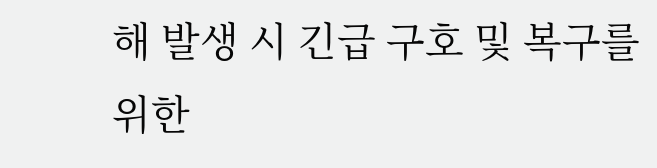해 발생 시 긴급 구호 및 복구를 위한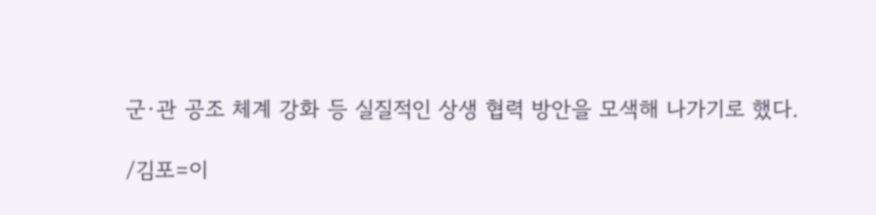군·관 공조 체계 강화 등 실질적인 상생 협력 방안을 모색해 나가기로 했다.

/김포=이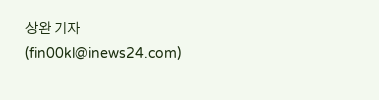상완 기자(fin00kl@inews24.com)